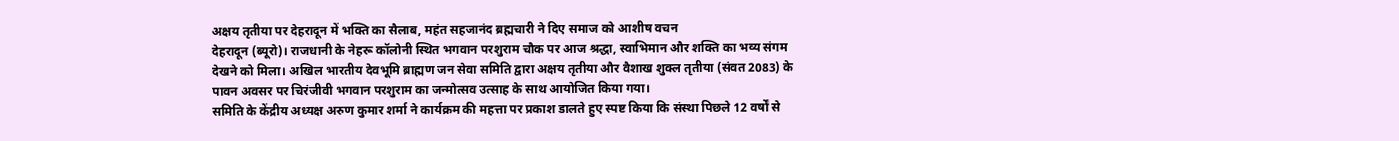अक्षय तृतीया पर देहरादून में भक्ति का सैलाब, महंत सहजानंद ब्रह्मचारी ने दिए समाज को आशीष वचन
देहरादून (ब्यूरो)। राजधानी के नेहरू कॉलोनी स्थित भगवान परशुराम चौक पर आज श्रद्धा, स्वाभिमान और शक्ति का भव्य संगम देखने को मिला। अखिल भारतीय देवभूमि ब्राह्मण जन सेवा समिति द्वारा अक्षय तृतीया और वैशाख शुक्ल तृतीया (संवत 2083) के पावन अवसर पर चिरंजीवी भगवान परशुराम का जन्मोत्सव उत्साह के साथ आयोजित किया गया।
समिति के केंद्रीय अध्यक्ष अरुण कुमार शर्मा ने कार्यक्रम की महत्ता पर प्रकाश डालते हुए स्पष्ट किया कि संस्था पिछले 12 वर्षों से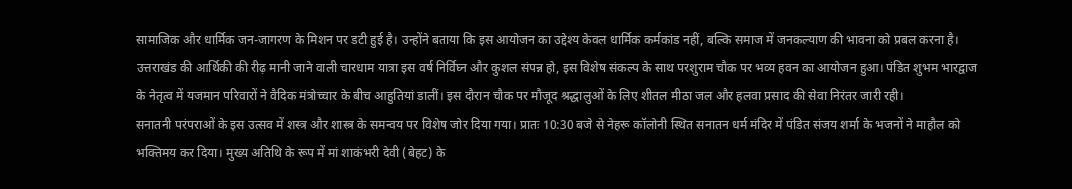सामाजिक और धार्मिक जन-जागरण के मिशन पर डटी हुई है। उन्होंने बताया कि इस आयोजन का उद्देश्य केवल धार्मिक कर्मकांड नहीं, बल्कि समाज में जनकल्याण की भावना को प्रबल करना है।
उत्तराखंड की आर्थिकी की रीढ़ मानी जाने वाली चारधाम यात्रा इस वर्ष निर्विघ्न और कुशल संपन्न हो, इस विशेष संकल्प के साथ परशुराम चौक पर भव्य हवन का आयोजन हुआ। पंडित शुभम भारद्वाज के नेतृत्व में यजमान परिवारों ने वैदिक मंत्रोच्चार के बीच आहुतियां डालीं। इस दौरान चौक पर मौजूद श्रद्धालुओं के लिए शीतल मीठा जल और हलवा प्रसाद की सेवा निरंतर जारी रही।
सनातनी परंपराओं के इस उत्सव में शस्त्र और शास्त्र के समन्वय पर विशेष जोर दिया गया। प्रातः 10:30 बजे से नेहरू कॉलोनी स्थित सनातन धर्म मंदिर में पंडित संजय शर्मा के भजनों ने माहौल को भक्तिमय कर दिया। मुख्य अतिथि के रूप में मां शाकंभरी देवी (बेहट) के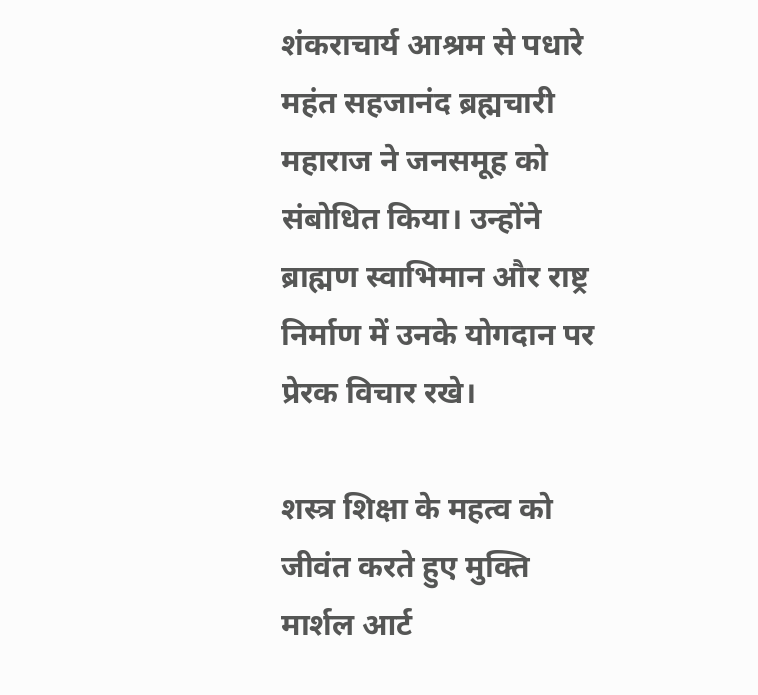शंकराचार्य आश्रम से पधारे महंत सहजानंद ब्रह्मचारी महाराज ने जनसमूह को संबोधित किया। उन्होंने ब्राह्मण स्वाभिमान और राष्ट्र निर्माण में उनके योगदान पर प्रेरक विचार रखे।

शस्त्र शिक्षा के महत्व को जीवंत करते हुए मुक्ति मार्शल आर्ट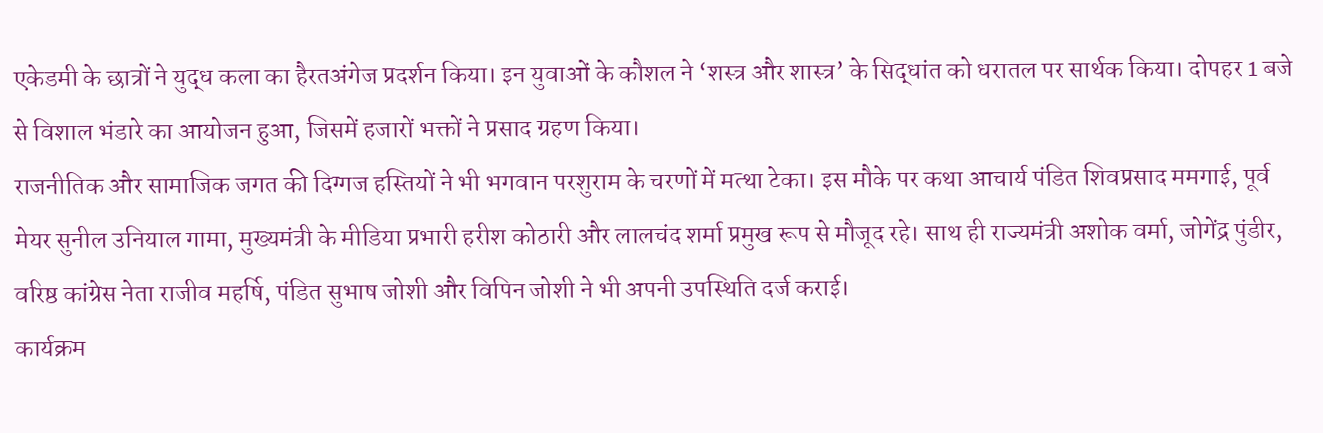एकेडमी के छात्रों ने युद्ध कला का हैरतअंगेज प्रदर्शन किया। इन युवाओं के कौशल ने ‘शस्त्र और शास्त्र’ के सिद्धांत को धरातल पर सार्थक किया। दोपहर 1 बजे से विशाल भंडारे का आयोजन हुआ, जिसमें हजारों भक्तों ने प्रसाद ग्रहण किया।
राजनीतिक और सामाजिक जगत की दिग्गज हस्तियों ने भी भगवान परशुराम के चरणों में मत्था टेका। इस मौके पर कथा आचार्य पंडित शिवप्रसाद ममगाई, पूर्व मेयर सुनील उनियाल गामा, मुख्यमंत्री के मीडिया प्रभारी हरीश कोठारी और लालचंद शर्मा प्रमुख रूप से मौजूद रहे। साथ ही राज्यमंत्री अशोक वर्मा, जोगेंद्र पुंडीर, वरिष्ठ कांग्रेस नेता राजीव महर्षि, पंडित सुभाष जोशी और विपिन जोशी ने भी अपनी उपस्थिति दर्ज कराई।
कार्यक्रम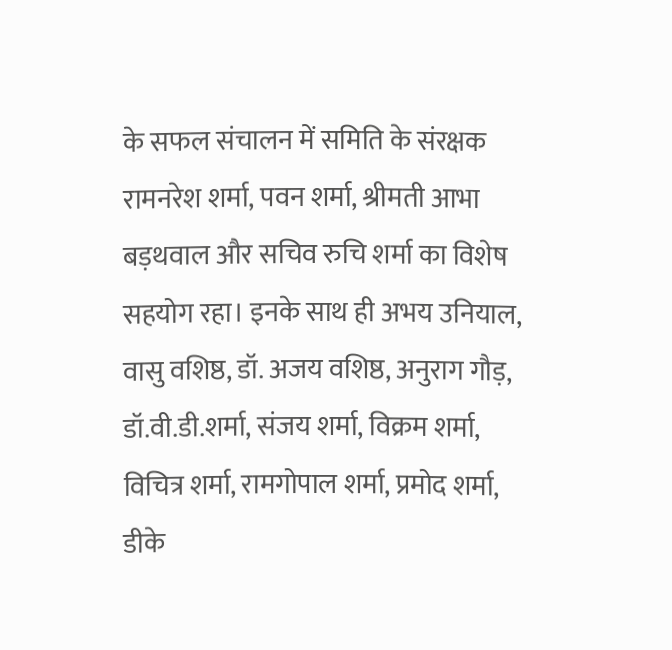के सफल संचालन में समिति के संरक्षक रामनरेश शर्मा, पवन शर्मा, श्रीमती आभा बड़थवाल और सचिव रुचि शर्मा का विशेष सहयोग रहा। इनके साथ ही अभय उनियाल, वासु वशिष्ठ, डॉ. अजय वशिष्ठ, अनुराग गौड़, डॉ.वी.डी.शर्मा, संजय शर्मा, विक्रम शर्मा, विचित्र शर्मा, रामगोपाल शर्मा, प्रमोद शर्मा, डीके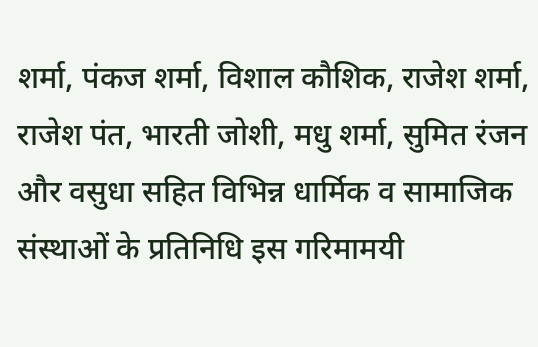शर्मा, पंकज शर्मा, विशाल कौशिक, राजेश शर्मा, राजेश पंत, भारती जोशी, मधु शर्मा, सुमित रंजन और वसुधा सहित विभिन्न धार्मिक व सामाजिक संस्थाओं के प्रतिनिधि इस गरिमामयी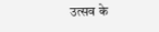उत्सव के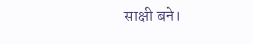साक्षी बने।